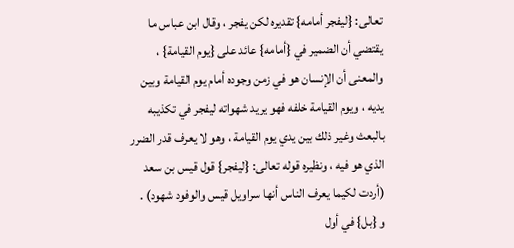تعالى: {ليفجر أمامه} تقديره لكن يفجر ، وقال ابن عباس ما يقتضي أن الضمير في {أمامه} عائد على {يوم القيامة} ، والمعنى أن الإنسان هو في زمن وجوده أمام يوم القيامة وبين يديه ، ويوم القيامة خلفه فهو يريد شهواته ليفجر في تكذيبه بالبعث وغير ذلك بين يدي يوم القيامة ، وهو لا يعرف قدر الضرر الذي هو فيه ، ونظيره قوله تعالى: {ليفجر} قول قيس بن سعد (أردت لكيما يعرف الناس أنها سراويل قيس والوفود شهود) .
و {بل} في أول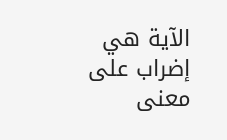الآية هي إضراب على معنى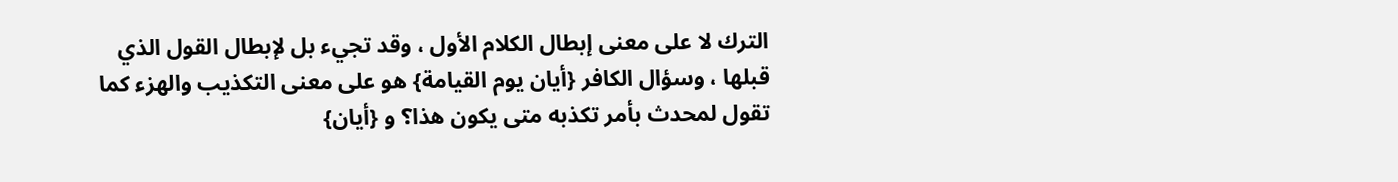الترك لا على معنى إبطال الكلام الأول ، وقد تجيء بل لإبطال القول الذي قبلها ، وسؤال الكافر {أيان يوم القيامة} هو على معنى التكذيب والهزء كما تقول لمحدث بأمر تكذبه متى يكون هذا؟ و {أيان}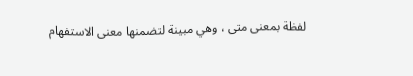لفظة بمعنى متى ، وهي مبينة لتضمنها معنى الاستفهام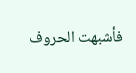فأشبهت الحروف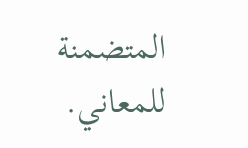المتضمنة للمعاني.